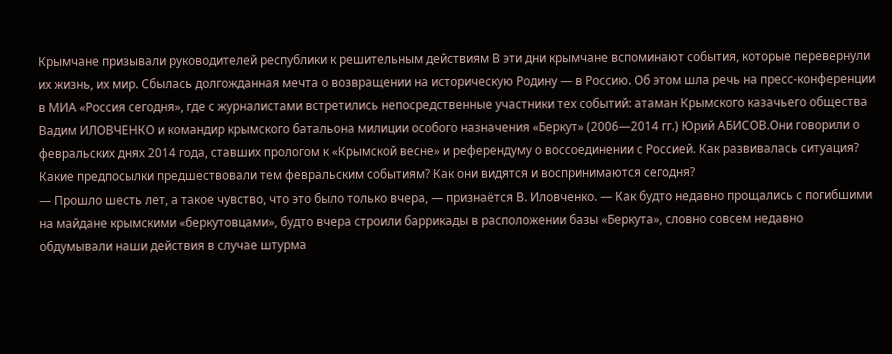Крымчане призывали руководителей республики к решительным действиям В эти дни крымчане вспоминают события, которые перевернули их жизнь, их мир. Сбылась долгожданная мечта о возвращении на историческую Родину — в Россию. Об этом шла речь на пресс-конференции в МИА «Россия сегодня», где с журналистами встретились непосредственные участники тех событий: атаман Крымского казачьего общества Вадим ИЛОВЧЕНКО и командир крымского батальона милиции особого назначения «Беркут» (2006—2014 гг.) Юрий АБИСОВ.Они говорили о февральских днях 2014 года, ставших прологом к «Крымской весне» и референдуму о воссоединении с Россией. Как развивалась ситуация? Какие предпосылки предшествовали тем февральским событиям? Как они видятся и воспринимаются сегодня?
— Прошло шесть лет, а такое чувство, что это было только вчера, — признаётся В. Иловченко. — Как будто недавно прощались с погибшими на майдане крымскими «беркутовцами», будто вчера строили баррикады в расположении базы «Беркута», словно совсем недавно обдумывали наши действия в случае штурма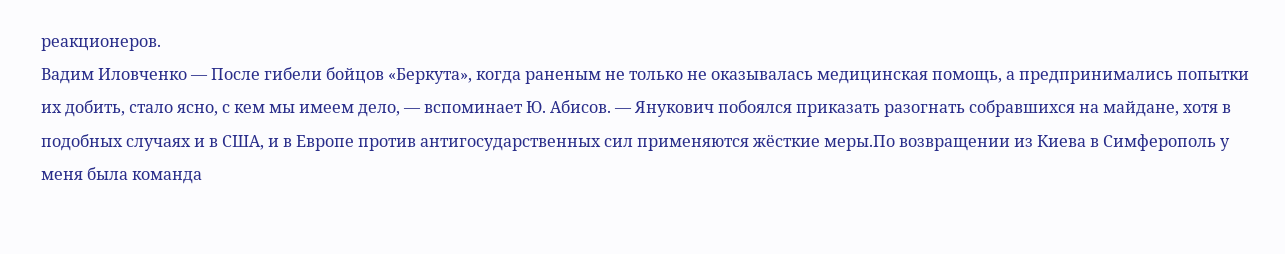реакционеров.
Вадим Иловченко — После гибели бойцов «Беркута», когда раненым не только не оказывалась медицинская помощь, а предпринимались попытки их добить, cтало ясно, с кем мы имеем дело, — вспоминает Ю. Абисов. — Янукович побоялся приказать разогнать собравшихся на майдане, хотя в подобных случаях и в США, и в Европе против антигосударственных сил применяются жёсткие меры.По возвращении из Киева в Симферополь у меня была команда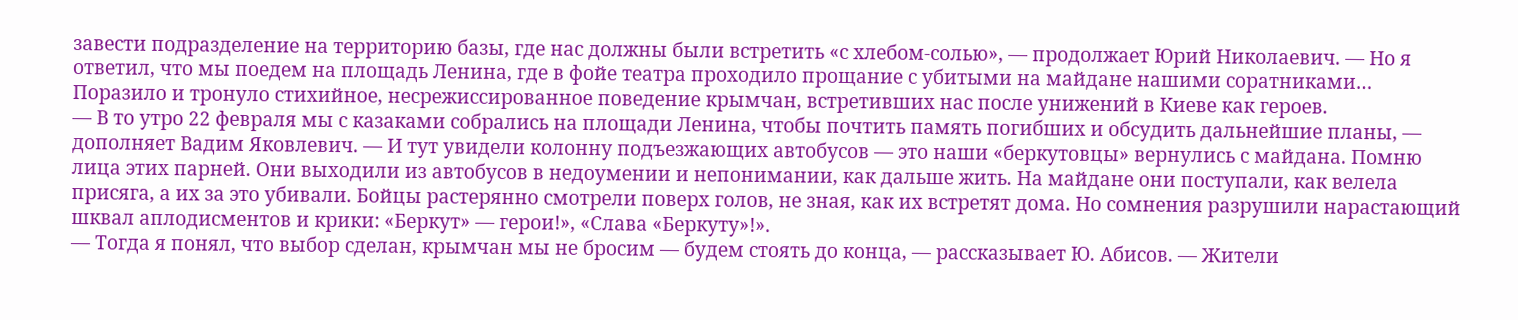завести подразделение на территорию базы, где нас должны были встретить «с хлебом-солью», — продолжает Юрий Николаевич. — Но я ответил, что мы поедем на площадь Ленина, где в фойе театра проходило прощание с убитыми на майдане нашими соратниками… Поразило и тронуло стихийное, несрежиссированное поведение крымчан, встретивших нас после унижений в Киеве как героев.
— В то утро 22 февраля мы с казаками собрались на площади Ленина, чтобы почтить память погибших и обсудить дальнейшие планы, — дополняет Вадим Яковлевич. — И тут увидели колонну подъезжающих автобусов — это наши «беркутовцы» вернулись с майдана. Помню лица этих парней. Они выходили из автобусов в недоумении и непонимании, как дальше жить. На майдане они поступали, как велела присяга, а их за это убивали. Бойцы растерянно смотрели поверх голов, не зная, как их встретят дома. Но сомнения разрушили нарастающий шквал аплодисментов и крики: «Беркут» — герои!», «Слава «Беркуту»!».
— Тогда я понял, что выбор сделан, крымчан мы не бросим — будем стоять до конца, — рассказывает Ю. Абисов. — Жители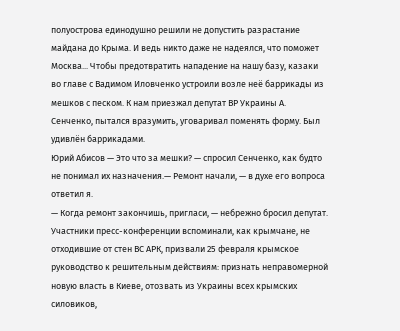полуострова единодушно решили не допустить разрастание майдана до Крыма. И ведь никто даже не надеялся, что поможет Москва... Чтобы предотвратить нападение на нашу базу, казаки во главе с Вадимом Иловченко устроили возле неё баррикады из мешков с песком. К нам приезжал депутат ВР Украины А. Сенченко, пытался вразумить, уговаривал поменять форму. Был удивлён баррикадами.
Юрий Абисов — Это что за мешки? — спросил Сенченко, как будто не понимал их назначения.— Ремонт начали, — в духе его вопроса ответил я.
— Когда ремонт закончишь, пригласи, — небрежно бросил депутат.
Участники пресс-конференции вспоминали, как крымчане, не отходившие от стен ВС АРК, призвали 25 февраля крымское руководство к решительным действиям: признать неправомерной новую власть в Киеве, отозвать из Украины всех крымских силовиков,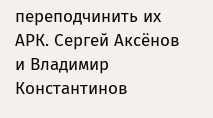переподчинить их АРК. Сергей Аксёнов и Владимир Константинов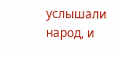услышали народ, и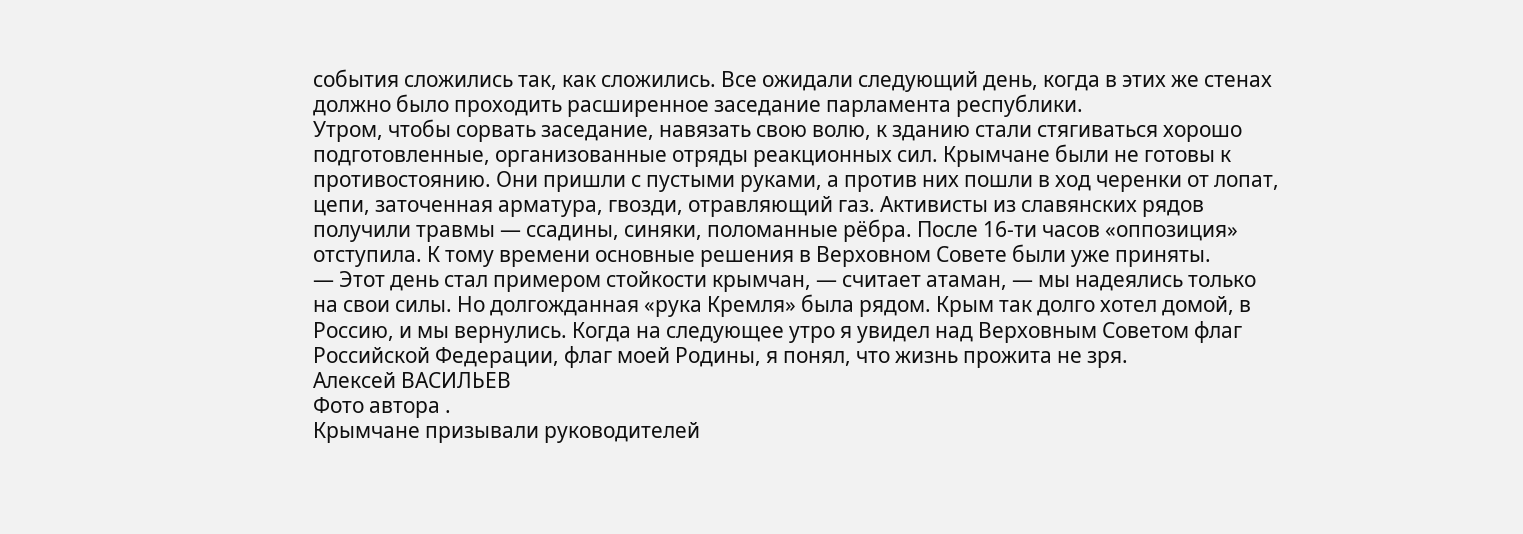события сложились так, как сложились. Все ожидали следующий день, когда в этих же стенах должно было проходить расширенное заседание парламента республики.
Утром, чтобы сорвать заседание, навязать свою волю, к зданию стали стягиваться хорошо подготовленные, организованные отряды реакционных сил. Крымчане были не готовы к противостоянию. Они пришли с пустыми руками, а против них пошли в ход черенки от лопат, цепи, заточенная арматура, гвозди, отравляющий газ. Активисты из славянских рядов получили травмы — ссадины, синяки, поломанные рёбра. После 16-ти часов «оппозиция» отступила. К тому времени основные решения в Верховном Совете были уже приняты.
— Этот день стал примером стойкости крымчан, — считает атаман, — мы надеялись только на свои силы. Но долгожданная «рука Кремля» была рядом. Крым так долго хотел домой, в Россию, и мы вернулись. Когда на следующее утро я увидел над Верховным Советом флаг Российской Федерации, флаг моей Родины, я понял, что жизнь прожита не зря.
Алексей ВАСИЛЬЕВ
Фото автора .
Крымчане призывали руководителей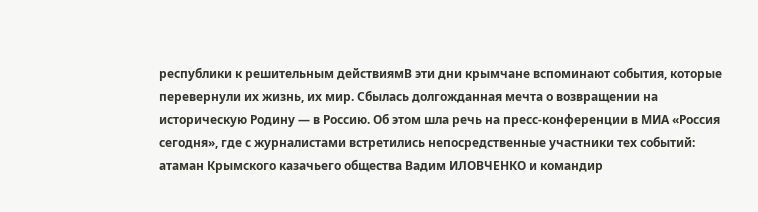республики к решительным действиямВ эти дни крымчане вспоминают события, которые перевернули их жизнь, их мир. Сбылась долгожданная мечта о возвращении на историческую Родину — в Россию. Об этом шла речь на пресс-конференции в МИА «Россия сегодня», где с журналистами встретились непосредственные участники тех событий: атаман Крымского казачьего общества Вадим ИЛОВЧЕНКО и командир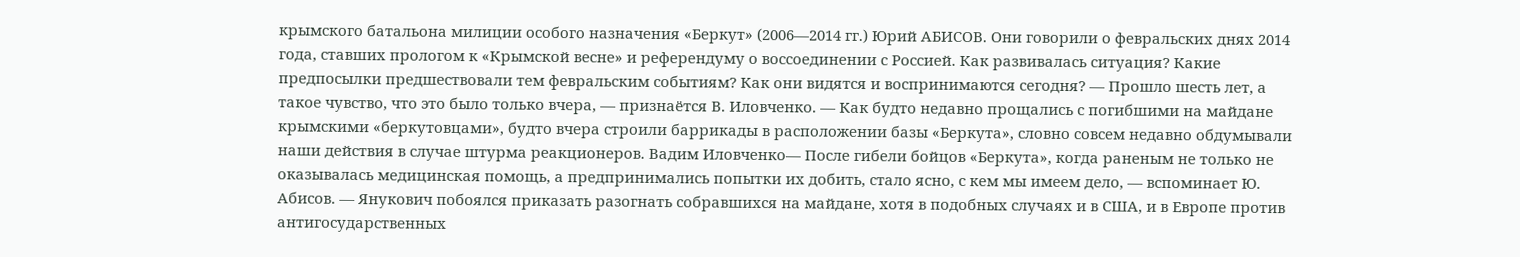крымского батальона милиции особого назначения «Беркут» (2006—2014 гг.) Юрий АБИСОВ. Они говорили о февральских днях 2014 года, ставших прологом к «Крымской весне» и референдуму о воссоединении с Россией. Как развивалась ситуация? Какие предпосылки предшествовали тем февральским событиям? Как они видятся и воспринимаются сегодня? — Прошло шесть лет, а такое чувство, что это было только вчера, — признаётся В. Иловченко. — Как будто недавно прощались с погибшими на майдане крымскими «беркутовцами», будто вчера строили баррикады в расположении базы «Беркута», словно совсем недавно обдумывали наши действия в случае штурма реакционеров. Вадим Иловченко— После гибели бойцов «Беркута», когда раненым не только не оказывалась медицинская помощь, а предпринимались попытки их добить, cтало ясно, с кем мы имеем дело, — вспоминает Ю. Абисов. — Янукович побоялся приказать разогнать собравшихся на майдане, хотя в подобных случаях и в США, и в Европе против антигосударственных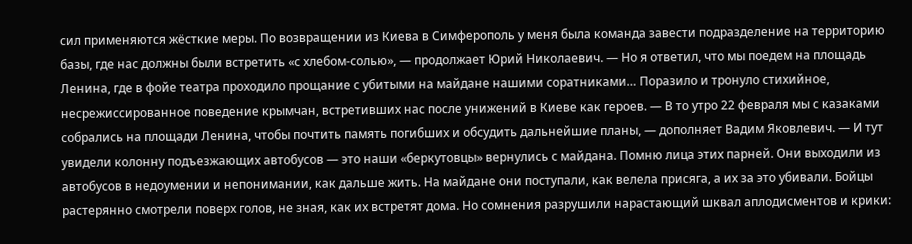сил применяются жёсткие меры. По возвращении из Киева в Симферополь у меня была команда завести подразделение на территорию базы, где нас должны были встретить «с хлебом-солью», — продолжает Юрий Николаевич. — Но я ответил, что мы поедем на площадь Ленина, где в фойе театра проходило прощание с убитыми на майдане нашими соратниками… Поразило и тронуло стихийное, несрежиссированное поведение крымчан, встретивших нас после унижений в Киеве как героев. — В то утро 22 февраля мы с казаками собрались на площади Ленина, чтобы почтить память погибших и обсудить дальнейшие планы, — дополняет Вадим Яковлевич. — И тут увидели колонну подъезжающих автобусов — это наши «беркутовцы» вернулись с майдана. Помню лица этих парней. Они выходили из автобусов в недоумении и непонимании, как дальше жить. На майдане они поступали, как велела присяга, а их за это убивали. Бойцы растерянно смотрели поверх голов, не зная, как их встретят дома. Но сомнения разрушили нарастающий шквал аплодисментов и крики: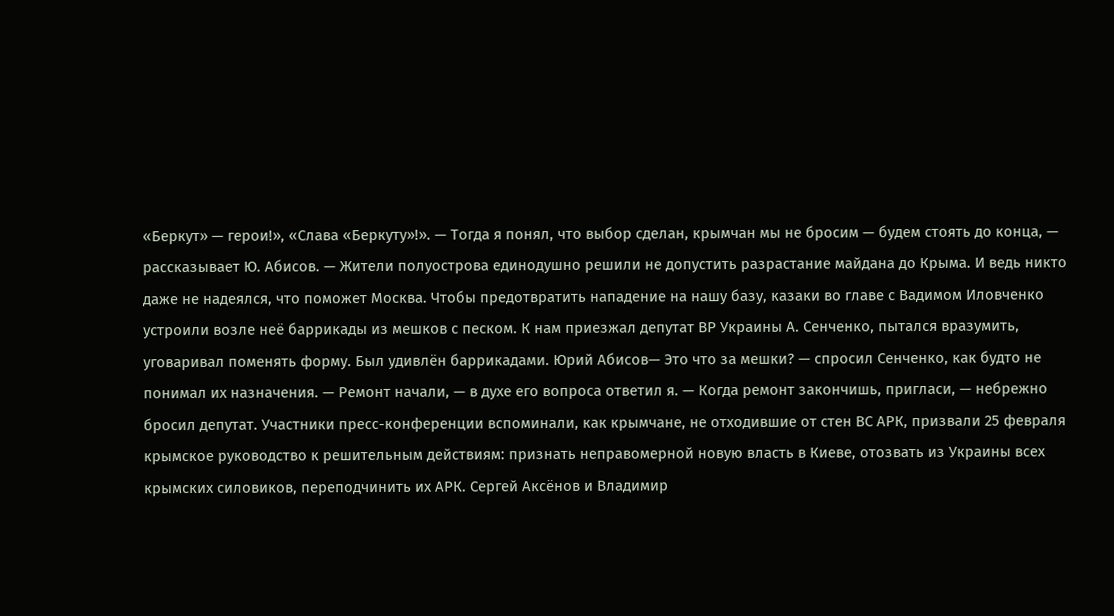«Беркут» — герои!», «Слава «Беркуту»!». — Тогда я понял, что выбор сделан, крымчан мы не бросим — будем стоять до конца, — рассказывает Ю. Абисов. — Жители полуострова единодушно решили не допустить разрастание майдана до Крыма. И ведь никто даже не надеялся, что поможет Москва. Чтобы предотвратить нападение на нашу базу, казаки во главе с Вадимом Иловченко устроили возле неё баррикады из мешков с песком. К нам приезжал депутат ВР Украины А. Сенченко, пытался вразумить, уговаривал поменять форму. Был удивлён баррикадами. Юрий Абисов— Это что за мешки? — спросил Сенченко, как будто не понимал их назначения. — Ремонт начали, — в духе его вопроса ответил я. — Когда ремонт закончишь, пригласи, — небрежно бросил депутат. Участники пресс-конференции вспоминали, как крымчане, не отходившие от стен ВС АРК, призвали 25 февраля крымское руководство к решительным действиям: признать неправомерной новую власть в Киеве, отозвать из Украины всех крымских силовиков, переподчинить их АРК. Сергей Аксёнов и Владимир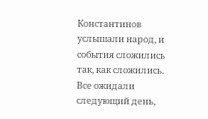Константинов услышали народ, и события сложились так, как сложились. Все ожидали следующий день,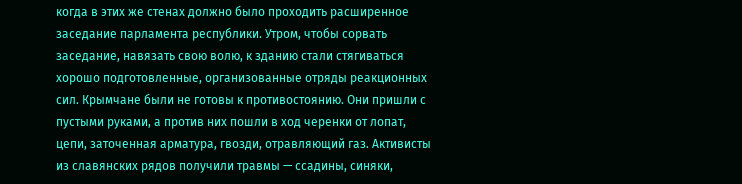когда в этих же стенах должно было проходить расширенное заседание парламента республики. Утром, чтобы сорвать заседание, навязать свою волю, к зданию стали стягиваться хорошо подготовленные, организованные отряды реакционных сил. Крымчане были не готовы к противостоянию. Они пришли с пустыми руками, а против них пошли в ход черенки от лопат, цепи, заточенная арматура, гвозди, отравляющий газ. Активисты из славянских рядов получили травмы — ссадины, синяки,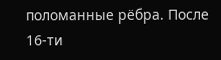поломанные рёбра. После 16-ти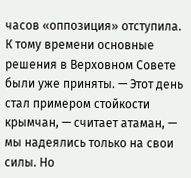часов «оппозиция» отступила. К тому времени основные решения в Верховном Совете были уже приняты. — Этот день стал примером стойкости крымчан, — считает атаман, — мы надеялись только на свои силы. Но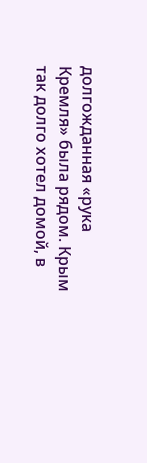долгожданная «рука Кремля» была рядом. Крым так долго хотел домой, в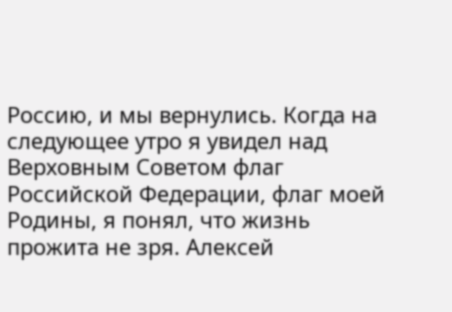Россию, и мы вернулись. Когда на следующее утро я увидел над Верховным Советом флаг Российской Федерации, флаг моей Родины, я понял, что жизнь прожита не зря. Алексей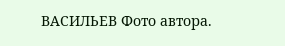ВАСИЛЬЕВ Фото автора.